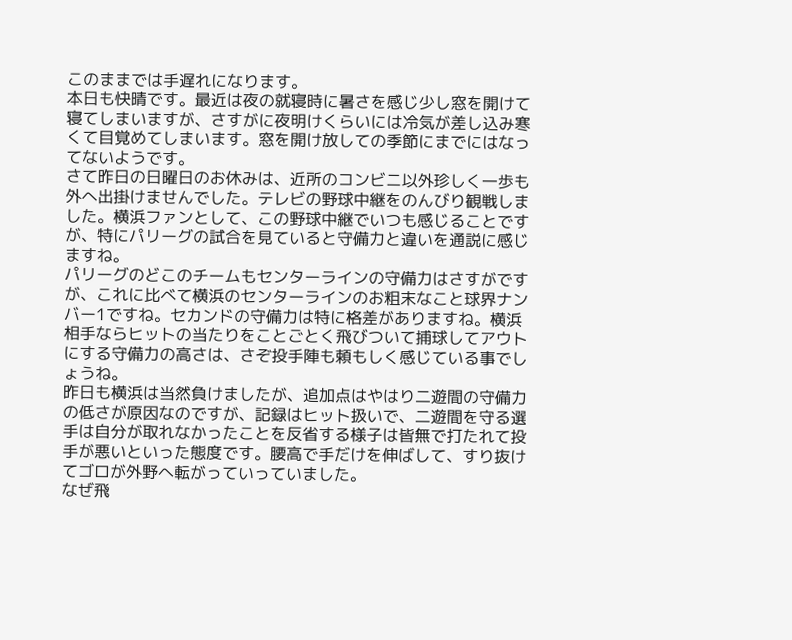このままでは手遅れになります。
本日も快晴です。最近は夜の就寝時に暑さを感じ少し窓を開けて寝てしまいますが、さすがに夜明けくらいには冷気が差し込み寒くて目覚めてしまいます。窓を開け放しての季節にまでにはなってないようです。
さて昨日の日曜日のお休みは、近所のコンビニ以外珍しく一歩も外へ出掛けませんでした。テレビの野球中継をのんびり観戦しました。横浜ファンとして、この野球中継でいつも感じることですが、特にパリーグの試合を見ていると守備力と違いを通説に感じますね。
パリーグのどこのチームもセンターラインの守備力はさすがですが、これに比べて横浜のセンターラインのお粗末なこと球界ナンバー1ですね。セカンドの守備力は特に格差がありますね。横浜相手ならヒットの当たりをことごとく飛びついて捕球してアウトにする守備力の高さは、さぞ投手陣も頼もしく感じている事でしょうね。
昨日も横浜は当然負けましたが、追加点はやはり二遊間の守備力の低さが原因なのですが、記録はヒット扱いで、二遊間を守る選手は自分が取れなかったことを反省する様子は皆無で打たれて投手が悪いといった態度です。腰高で手だけを伸ばして、すり抜けてゴロが外野へ転がっていっていました。
なぜ飛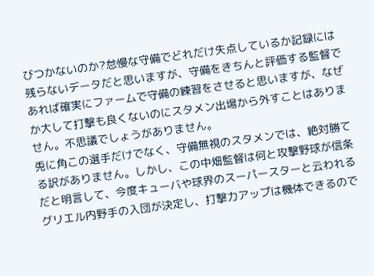びつかないのか?怠慢な守備でどれだけ失点しているか記録には残らないデータだと思いますが、守備をきちんと評価する監督であれば確実にファームで守備の練習をさせると思いますが、なぜか大して打撃も良くないのにスタメン出場から外すことはありません。不思議でしょうがありません。
兎に角この選手だけでなく、守備無視のスタメンでは、絶対勝てる訳がありません。しかし、この中畑監督は何と攻撃野球が信条だと明言して、今度キューバや球界のスーパースターと云われるグリエル内野手の入団が決定し、打撃力アップは機体できるので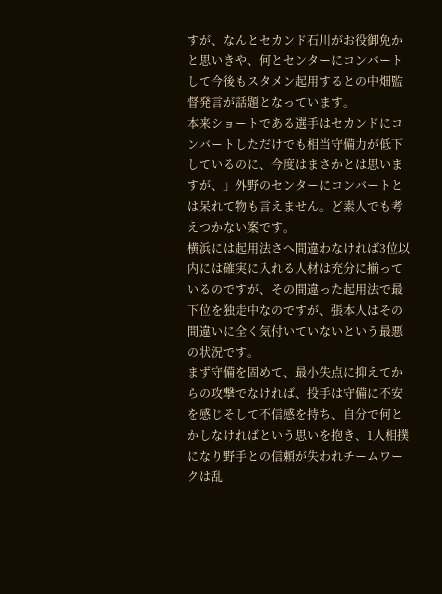すが、なんとセカンド石川がお役御免かと思いきや、何とセンターにコンバートして今後もスタメン起用するとの中畑監督発言が話題となっています。
本来ショートである選手はセカンドにコンバートしただけでも相当守備力が低下しているのに、今度はまさかとは思いますが、」外野のセンターにコンバートとは呆れて物も言えません。ど素人でも考えつかない案です。
横浜には起用法さへ間違わなければ3位以内には確実に入れる人材は充分に揃っているのですが、その間違った起用法で最下位を独走中なのですが、張本人はその間違いに全く気付いていないという最悪の状況です。
まず守備を固めて、最小失点に抑えてからの攻撃でなければ、投手は守備に不安を感じそして不信感を持ち、自分で何とかしなければという思いを抱き、1人相撲になり野手との信頼が失われチームワークは乱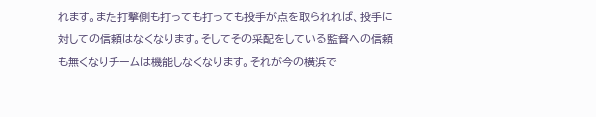れます。また打撃側も打っても打っても投手が点を取られれば、投手に対しての信頼はなくなります。そしてその采配をしている監督への信頼も無くなりチームは機能しなくなります。それが今の横浜で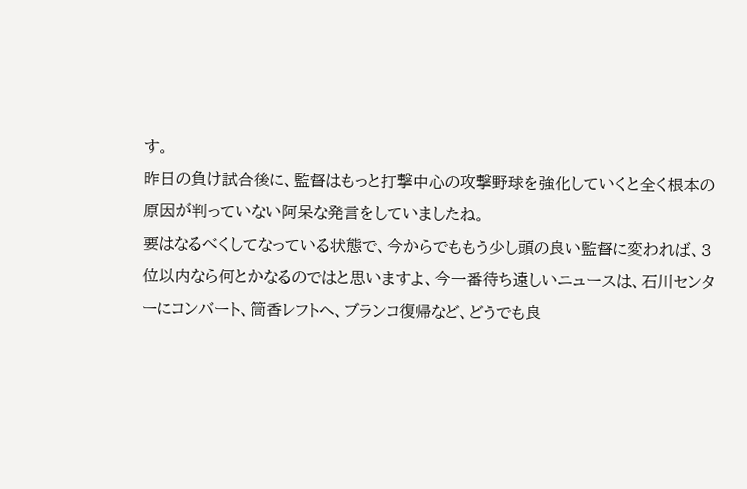す。
昨日の負け試合後に、監督はもっと打撃中心の攻撃野球を強化していくと全く根本の原因が判っていない阿呆な発言をしていましたね。
要はなるべくしてなっている状態で、今からでももう少し頭の良い監督に変われば、3位以内なら何とかなるのではと思いますよ、今一番待ち遠しいニュースは、石川センターにコンバート、筒香レフトへ、ブランコ復帰など、どうでも良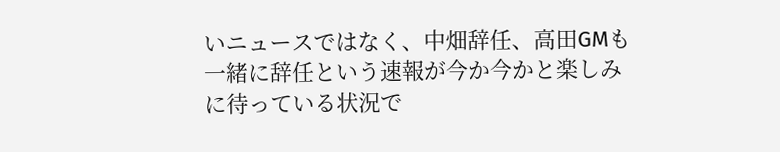いニュースではなく、中畑辞任、高田GMも一緒に辞任という速報が今か今かと楽しみに待っている状況で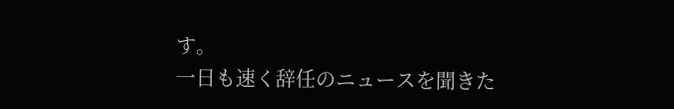す。
一日も速く辞任のニュースを聞きた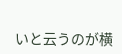いと云うのが横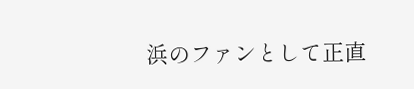浜のファンとして正直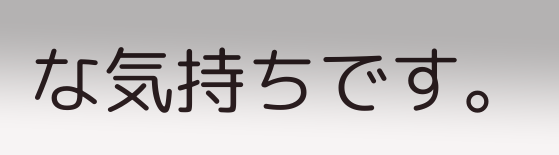な気持ちです。